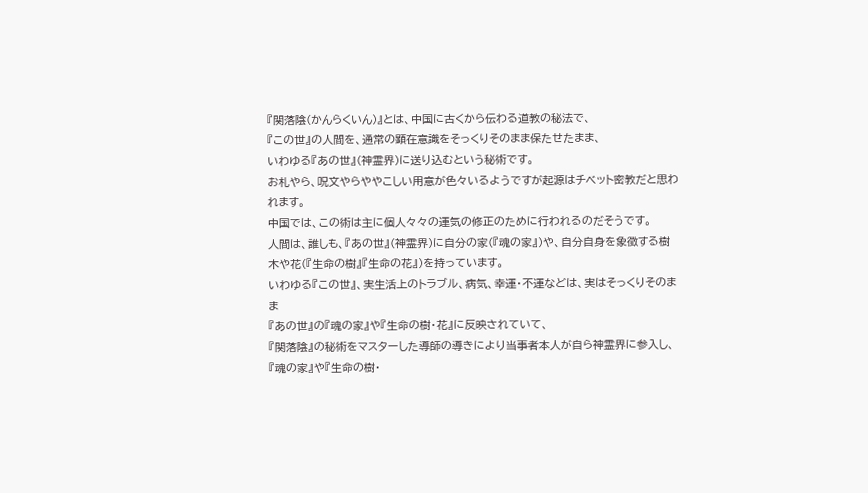『関落陰(かんらくいん)』とは、中国に古くから伝わる道教の秘法で、
『この世』の人間を、通常の顕在意識をそっくりそのまま保たせたまま、
いわゆる『あの世』(神霊界)に送り込むという秘術です。
お札やら、呪文やらややこしい用意が色々いるようですが起源はチベット密教だと思われます。
中国では、この術は主に個人々々の運気の修正のために行われるのだそうです。
人間は、誰しも、『あの世』(神霊界)に自分の家(『魂の家』)や、自分自身を象徴する樹木や花(『生命の樹』『生命の花』)を持っています。
いわゆる『この世』、実生活上のトラブル、病気、幸運・不運などは、実はそっくりそのまま
『あの世』の『魂の家』や『生命の樹・花』に反映されていて、
『関落陰』の秘術をマスターした導師の導きにより当事者本人が自ら神霊界に参入し、
『魂の家』や『生命の樹・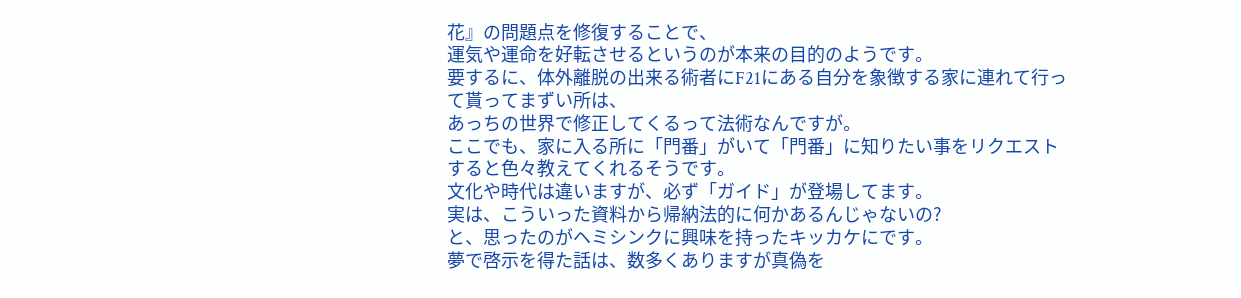花』の問題点を修復することで、
運気や運命を好転させるというのが本来の目的のようです。
要するに、体外離脱の出来る術者にF21にある自分を象徴する家に連れて行って貰ってまずい所は、
あっちの世界で修正してくるって法術なんですが。
ここでも、家に入る所に「門番」がいて「門番」に知りたい事をリクエストすると色々教えてくれるそうです。
文化や時代は違いますが、必ず「ガイド」が登場してます。
実は、こういった資料から帰納法的に何かあるんじゃないの?
と、思ったのがヘミシンクに興味を持ったキッカケにです。
夢で啓示を得た話は、数多くありますが真偽を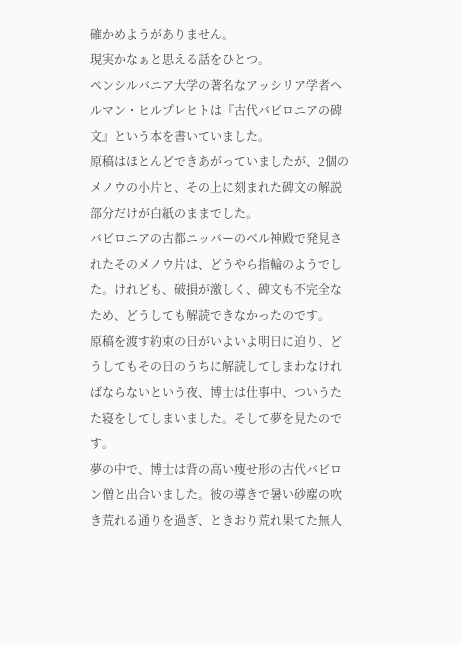確かめようがありません。
現実かなぁと思える話をひとつ。
ペンシルバニア大学の著名なアッシリア学者ヘルマン・ヒルプレヒトは『古代バビロニアの碑文』という本を書いていました。
原稿はほとんどできあがっていましたが、2個のメノウの小片と、その上に刻まれた碑文の解説部分だけが白紙のままでした。
バビロニアの古都ニッバーのベル神殿で発見されたそのメノウ片は、どうやら指輪のようでした。けれども、破損が激しく、碑文も不完全なため、どうしても解読できなかったのです。
原稿を渡す約束の日がいよいよ明日に迫り、どうしてもその日のうちに解読してしまわなければならないという夜、博士は仕事中、ついうたた寝をしてしまいました。そして夢を見たのです。
夢の中で、博士は背の高い痩せ形の古代バビロン僧と出合いました。彼の導きで暑い砂塵の吹き荒れる通りを過ぎ、ときおり荒れ果てた無人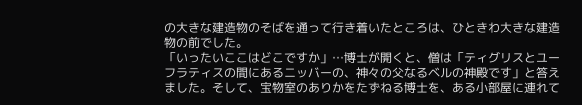の大きな建造物のそばを通って行き着いたところは、ひときわ大きな建造物の前でした。
「いったいここはどこですか」…博士が開くと、僧は「ティグリスとユーフラティスの間にあるニッバーの、神々の父なるベルの神殿です」と答えました。そして、宝物室のありかをたずねる博士を、ある小部屋に連れて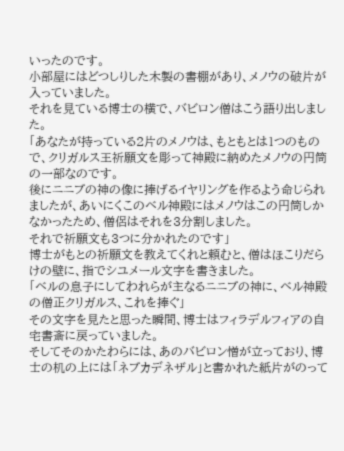いったのです。
小部屋にはどつしりした木製の書棚があり、メノウの破片が入っていました。
それを見ている博士の横で、バビロン僧はこう語り出しました。
「あなたが持っている2片のメノウは、もともとは1つのもので、クリガルス王祈願文を彫って神殿に納めたメノウの円筒の一部なのです。
後にニニブの神の像に捧げるイヤリングを作るよう命じられましたが、あいにくこのベル神殿にはメノウはこの円筒しかなかったため、僧侶はそれを3分割しました。
それで祈願文も3つに分かれたのです」
博士がもとの祈願文を教えてくれと頼むと、僧はほこりだらけの壁に、指でシユメール文字を書きました。
「ベルの息子にしてわれらが主なるニニブの神に、ベル神殿の僧正クリガルス、これを捧ぐ」
その文字を見たと思った瞬間、博士はフィラデルフィアの自宅書斎に戻っていました。
そしてそのかたわらには、あのバビロン憎が立っており、博士の机の上には「ネブカデネザル」と書かれた紙片がのって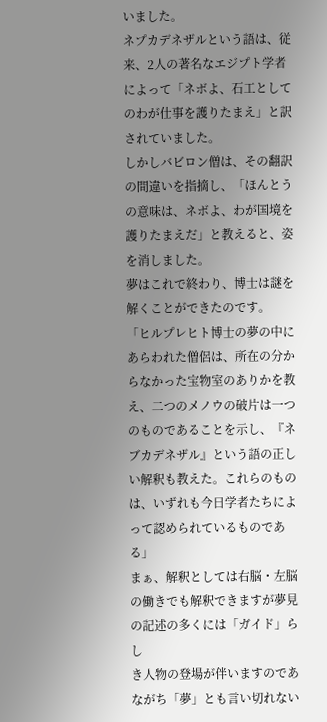いました。
ネプカデネザルという語は、従来、2人の著名なエジプト学者によって「ネボよ、石工としてのわが仕事を護りたまえ」と訳されていました。
しかしバビロン僧は、その翻訳の間違いを指摘し、「ほんとうの意味は、ネボよ、わが国境を護りたまえだ」と教えると、姿を消しました。
夢はこれで終わり、博士は謎を解くことができたのです。
「ヒルプレヒト博士の夢の中にあらわれた僧侶は、所在の分からなかった宝物室のありかを教え、二つのメノウの破片は一つのものであることを示し、『ネブカデネザル』という語の正しい解釈も教えた。これらのものは、いずれも今日学者たちによって認められているものである」
まぁ、解釈としては右脳・左脳の働きでも解釈できますが夢見の記述の多くには「ガイド」らし
き人物の登場が伴いますのであながち「夢」とも言い切れない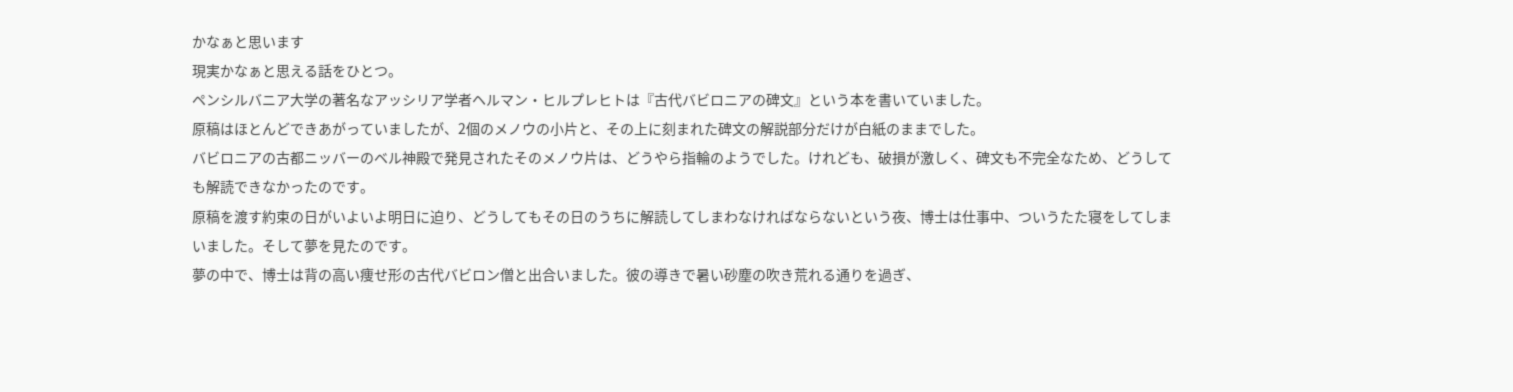かなぁと思います
現実かなぁと思える話をひとつ。
ペンシルバニア大学の著名なアッシリア学者ヘルマン・ヒルプレヒトは『古代バビロニアの碑文』という本を書いていました。
原稿はほとんどできあがっていましたが、2個のメノウの小片と、その上に刻まれた碑文の解説部分だけが白紙のままでした。
バビロニアの古都ニッバーのベル神殿で発見されたそのメノウ片は、どうやら指輪のようでした。けれども、破損が激しく、碑文も不完全なため、どうしても解読できなかったのです。
原稿を渡す約束の日がいよいよ明日に迫り、どうしてもその日のうちに解読してしまわなければならないという夜、博士は仕事中、ついうたた寝をしてしまいました。そして夢を見たのです。
夢の中で、博士は背の高い痩せ形の古代バビロン僧と出合いました。彼の導きで暑い砂塵の吹き荒れる通りを過ぎ、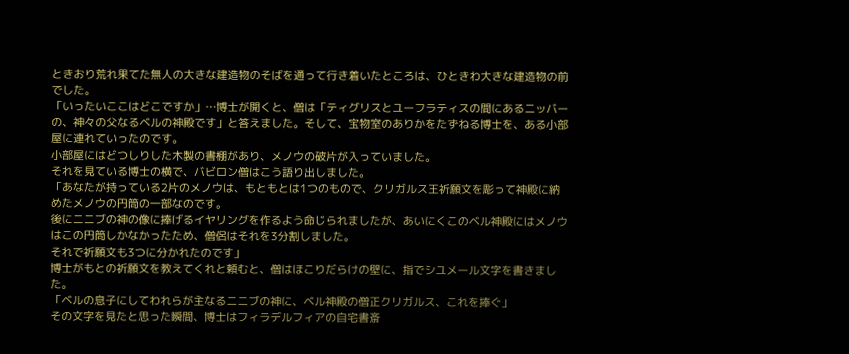ときおり荒れ果てた無人の大きな建造物のそばを通って行き着いたところは、ひときわ大きな建造物の前でした。
「いったいここはどこですか」…博士が開くと、僧は「ティグリスとユーフラティスの間にあるニッバーの、神々の父なるベルの神殿です」と答えました。そして、宝物室のありかをたずねる博士を、ある小部屋に連れていったのです。
小部屋にはどつしりした木製の書棚があり、メノウの破片が入っていました。
それを見ている博士の横で、バビロン僧はこう語り出しました。
「あなたが持っている2片のメノウは、もともとは1つのもので、クリガルス王祈願文を彫って神殿に納めたメノウの円筒の一部なのです。
後にニニブの神の像に捧げるイヤリングを作るよう命じられましたが、あいにくこのベル神殿にはメノウはこの円筒しかなかったため、僧侶はそれを3分割しました。
それで祈願文も3つに分かれたのです」
博士がもとの祈願文を教えてくれと頼むと、僧はほこりだらけの壁に、指でシユメール文字を書きました。
「ベルの息子にしてわれらが主なるニニブの神に、ベル神殿の僧正クリガルス、これを捧ぐ」
その文字を見たと思った瞬間、博士はフィラデルフィアの自宅書斎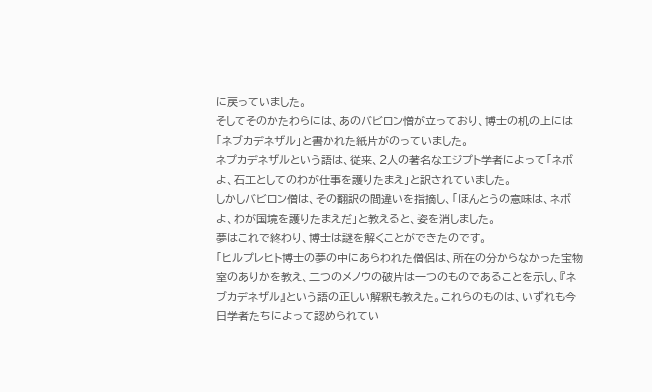に戻っていました。
そしてそのかたわらには、あのバビロン憎が立っており、博士の机の上には「ネブカデネザル」と書かれた紙片がのっていました。
ネプカデネザルという語は、従来、2人の著名なエジプト学者によって「ネボよ、石工としてのわが仕事を護りたまえ」と訳されていました。
しかしバビロン僧は、その翻訳の間違いを指摘し、「ほんとうの意味は、ネボよ、わが国境を護りたまえだ」と教えると、姿を消しました。
夢はこれで終わり、博士は謎を解くことができたのです。
「ヒルプレヒト博士の夢の中にあらわれた僧侶は、所在の分からなかった宝物室のありかを教え、二つのメノウの破片は一つのものであることを示し、『ネブカデネザル』という語の正しい解釈も教えた。これらのものは、いずれも今日学者たちによって認められてい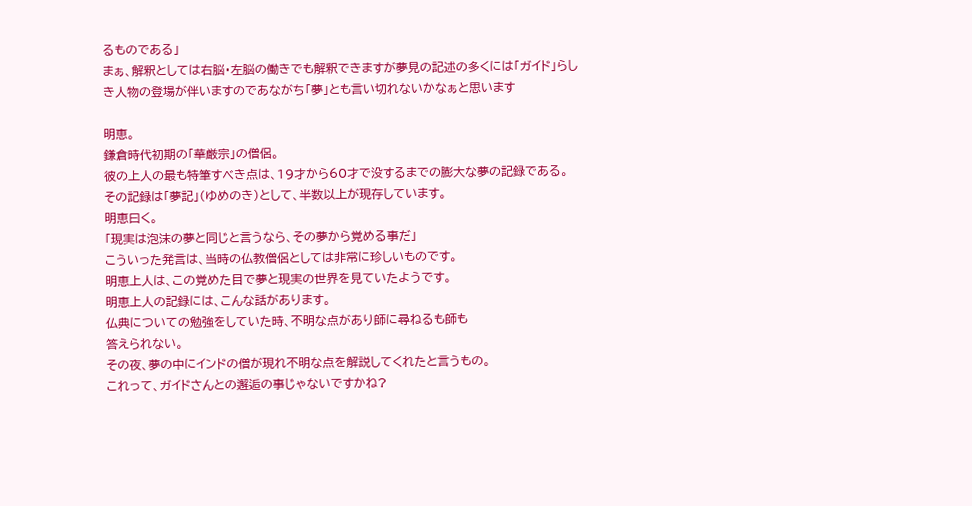るものである」
まぁ、解釈としては右脳・左脳の働きでも解釈できますが夢見の記述の多くには「ガイド」らし
き人物の登場が伴いますのであながち「夢」とも言い切れないかなぁと思います

明恵。
鎌倉時代初期の「華厳宗」の僧侶。
彼の上人の最も特筆すべき点は、19才から60才で没するまでの膨大な夢の記録である。
その記録は「夢記」(ゆめのき)として、半数以上が現存しています。
明恵曰く。
「現実は泡沫の夢と同じと言うなら、その夢から覚める事だ」
こういった発言は、当時の仏教僧侶としては非常に珍しいものです。
明恵上人は、この覚めた目で夢と現実の世界を見ていたようです。
明恵上人の記録には、こんな話があります。
仏典についての勉強をしていた時、不明な点があり師に尋ねるも師も
答えられない。
その夜、夢の中にインドの僧が現れ不明な点を解説してくれたと言うもの。
これって、ガイドさんとの邂逅の事じゃないですかね?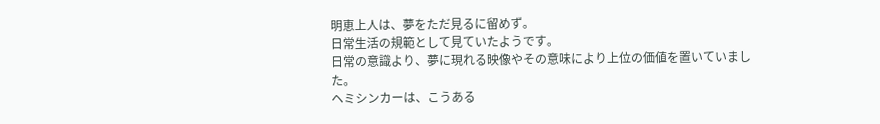明恵上人は、夢をただ見るに留めず。
日常生活の規範として見ていたようです。
日常の意識より、夢に現れる映像やその意味により上位の価値を置いていました。
ヘミシンカーは、こうある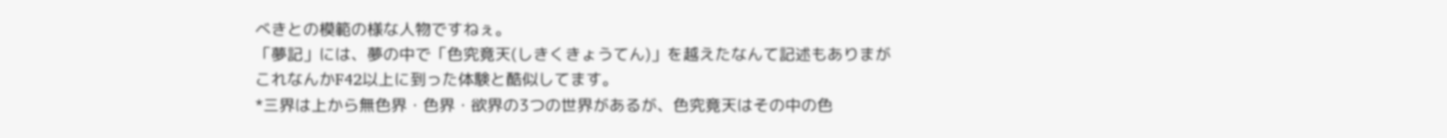べきとの模範の様な人物ですねぇ。
「夢記」には、夢の中で「色究竟天(しきくきょうてん)」を越えたなんて記述もありまが
これなんかF42以上に到った体験と酷似してます。
*三界は上から無色界・色界・欲界の3つの世界があるが、色究竟天はその中の色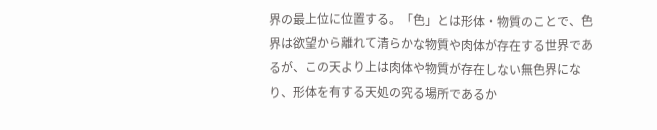界の最上位に位置する。「色」とは形体・物質のことで、色界は欲望から離れて清らかな物質や肉体が存在する世界であるが、この天より上は肉体や物質が存在しない無色界になり、形体を有する天処の究る場所であるか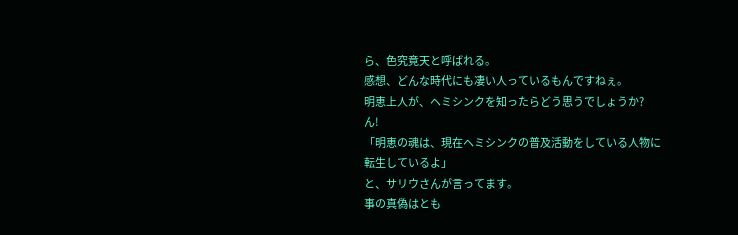ら、色究竟天と呼ばれる。
感想、どんな時代にも凄い人っているもんですねぇ。
明恵上人が、ヘミシンクを知ったらどう思うでしょうか?
ん!
「明恵の魂は、現在ヘミシンクの普及活動をしている人物に転生しているよ」
と、サリウさんが言ってます。
事の真偽はとも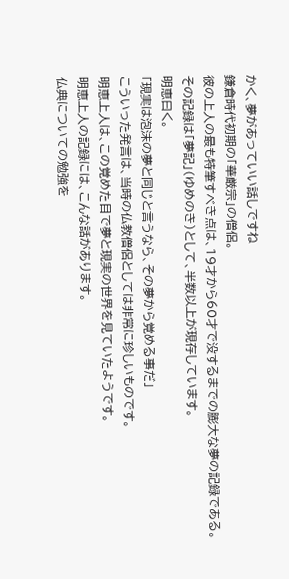かく、夢があっていい話しですね
鎌倉時代初期の「華厳宗」の僧侶。
彼の上人の最も特筆すべき点は、19才から60才で没するまでの膨大な夢の記録である。
その記録は「夢記」(ゆめのき)として、半数以上が現存しています。
明恵曰く。
「現実は泡沫の夢と同じと言うなら、その夢から覚める事だ」
こういった発言は、当時の仏教僧侶としては非常に珍しいものです。
明恵上人は、この覚めた目で夢と現実の世界を見ていたようです。
明恵上人の記録には、こんな話があります。
仏典についての勉強を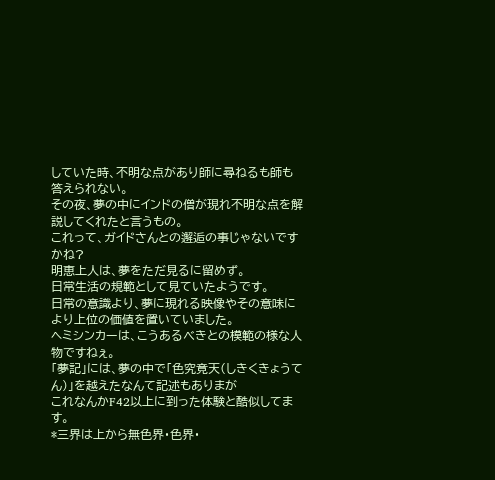していた時、不明な点があり師に尋ねるも師も
答えられない。
その夜、夢の中にインドの僧が現れ不明な点を解説してくれたと言うもの。
これって、ガイドさんとの邂逅の事じゃないですかね?
明恵上人は、夢をただ見るに留めず。
日常生活の規範として見ていたようです。
日常の意識より、夢に現れる映像やその意味により上位の価値を置いていました。
ヘミシンカーは、こうあるべきとの模範の様な人物ですねぇ。
「夢記」には、夢の中で「色究竟天(しきくきょうてん)」を越えたなんて記述もありまが
これなんかF42以上に到った体験と酷似してます。
*三界は上から無色界・色界・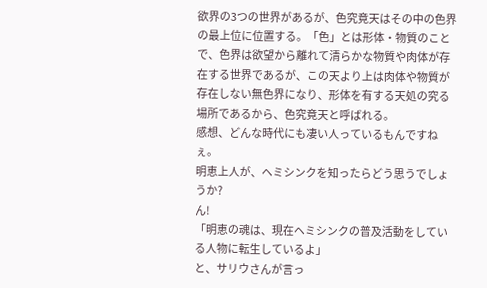欲界の3つの世界があるが、色究竟天はその中の色界の最上位に位置する。「色」とは形体・物質のことで、色界は欲望から離れて清らかな物質や肉体が存在する世界であるが、この天より上は肉体や物質が存在しない無色界になり、形体を有する天処の究る場所であるから、色究竟天と呼ばれる。
感想、どんな時代にも凄い人っているもんですねぇ。
明恵上人が、ヘミシンクを知ったらどう思うでしょうか?
ん!
「明恵の魂は、現在ヘミシンクの普及活動をしている人物に転生しているよ」
と、サリウさんが言っ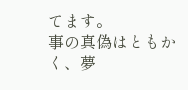てます。
事の真偽はともかく、夢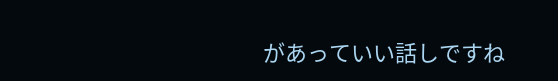があっていい話しですね